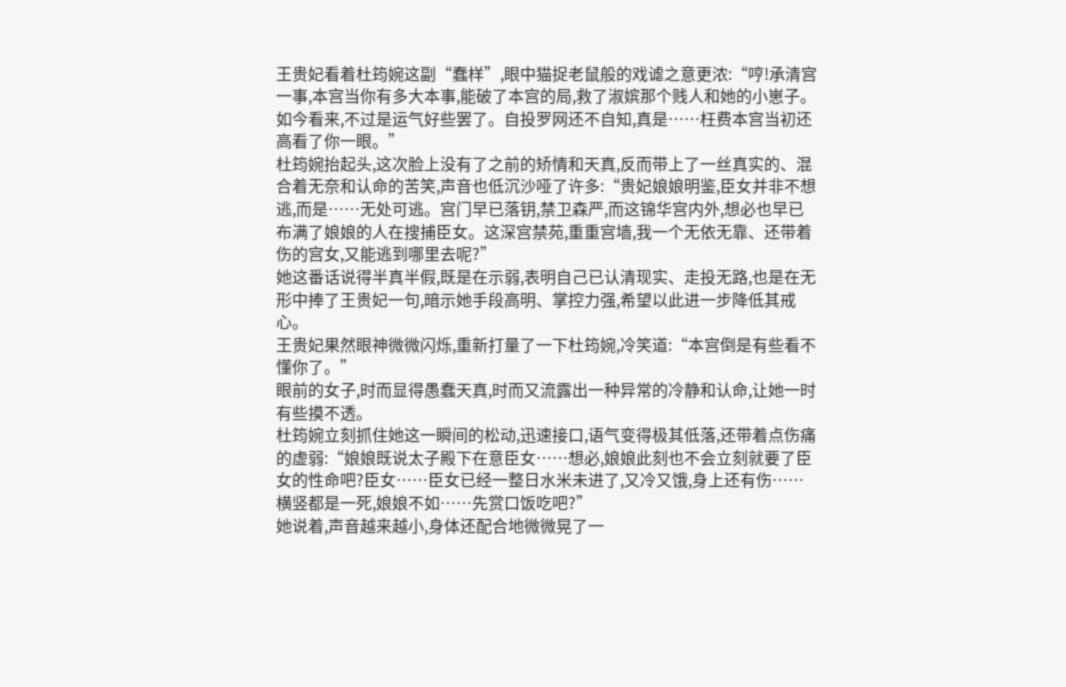王贵妃看着杜筠婉这副“蠢样”,眼中猫捉老鼠般的戏谑之意更浓:“哼!承清宫一事,本宫当你有多大本事,能破了本宫的局,救了淑嫔那个贱人和她的小崽子。如今看来,不过是运气好些罢了。自投罗网还不自知,真是……枉费本宫当初还高看了你一眼。”
杜筠婉抬起头,这次脸上没有了之前的矫情和天真,反而带上了一丝真实的、混合着无奈和认命的苦笑,声音也低沉沙哑了许多:“贵妃娘娘明鉴,臣女并非不想逃,而是……无处可逃。宫门早已落钥,禁卫森严,而这锦华宫内外,想必也早已布满了娘娘的人在搜捕臣女。这深宫禁苑,重重宫墙,我一个无依无靠、还带着伤的宫女,又能逃到哪里去呢?”
她这番话说得半真半假,既是在示弱,表明自己已认清现实、走投无路,也是在无形中捧了王贵妃一句,暗示她手段高明、掌控力强,希望以此进一步降低其戒心。
王贵妃果然眼神微微闪烁,重新打量了一下杜筠婉,冷笑道:“本宫倒是有些看不懂你了。”
眼前的女子,时而显得愚蠢天真,时而又流露出一种异常的冷静和认命,让她一时有些摸不透。
杜筠婉立刻抓住她这一瞬间的松动,迅速接口,语气变得极其低落,还带着点伤痛的虚弱:“娘娘既说太子殿下在意臣女……想必,娘娘此刻也不会立刻就要了臣女的性命吧?臣女……臣女已经一整日水米未进了,又冷又饿,身上还有伤……横竖都是一死,娘娘不如……先赏口饭吃吧?”
她说着,声音越来越小,身体还配合地微微晃了一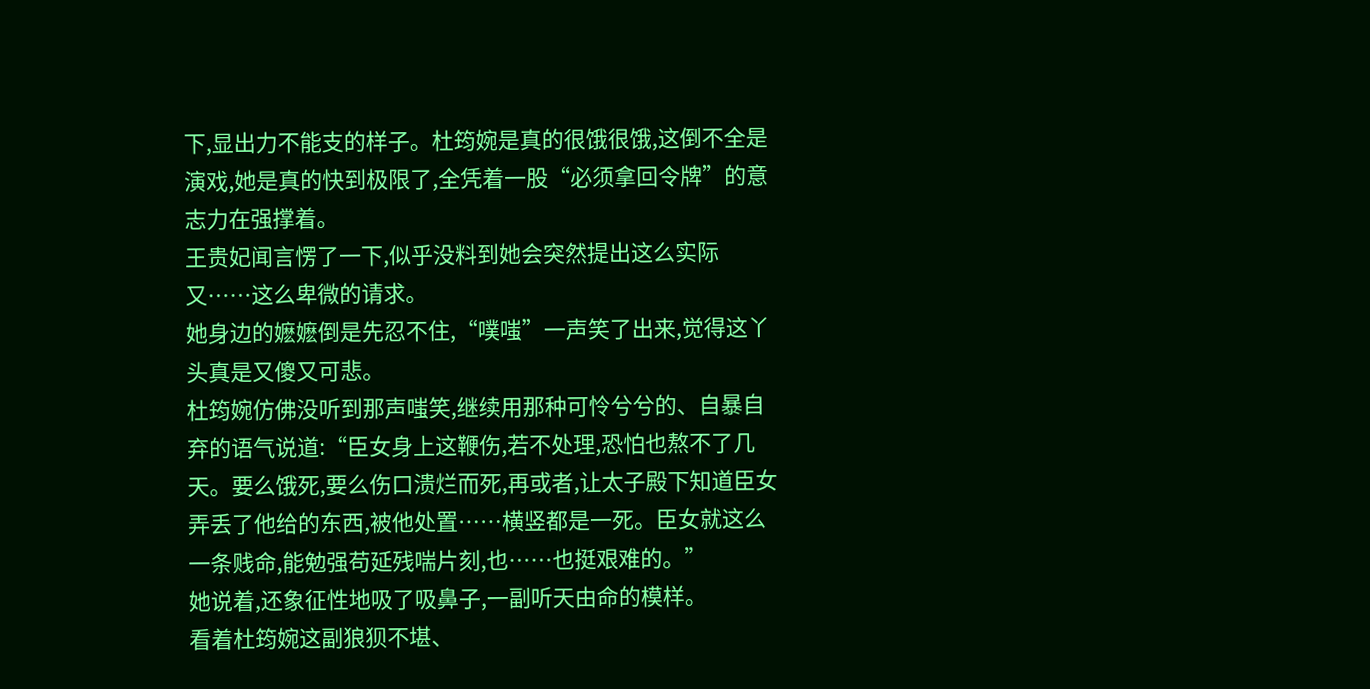下,显出力不能支的样子。杜筠婉是真的很饿很饿,这倒不全是演戏,她是真的快到极限了,全凭着一股“必须拿回令牌”的意志力在强撑着。
王贵妃闻言愣了一下,似乎没料到她会突然提出这么实际又……这么卑微的请求。
她身边的嬷嬷倒是先忍不住,“噗嗤”一声笑了出来,觉得这丫头真是又傻又可悲。
杜筠婉仿佛没听到那声嗤笑,继续用那种可怜兮兮的、自暴自弃的语气说道:“臣女身上这鞭伤,若不处理,恐怕也熬不了几天。要么饿死,要么伤口溃烂而死,再或者,让太子殿下知道臣女弄丢了他给的东西,被他处置……横竖都是一死。臣女就这么一条贱命,能勉强苟延残喘片刻,也……也挺艰难的。”
她说着,还象征性地吸了吸鼻子,一副听天由命的模样。
看着杜筠婉这副狼狈不堪、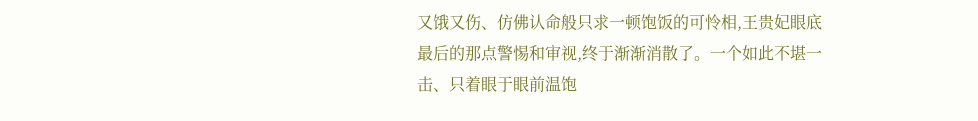又饿又伤、仿佛认命般只求一顿饱饭的可怜相,王贵妃眼底最后的那点警惕和审视,终于渐渐消散了。一个如此不堪一击、只着眼于眼前温饱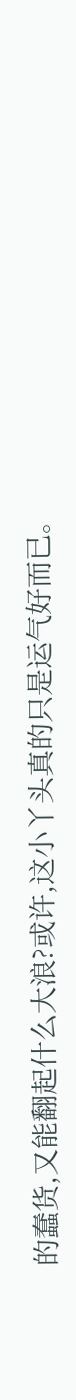的蠢货,又能翻起什么大浪?或许,这小丫头真的只是运气好而已。